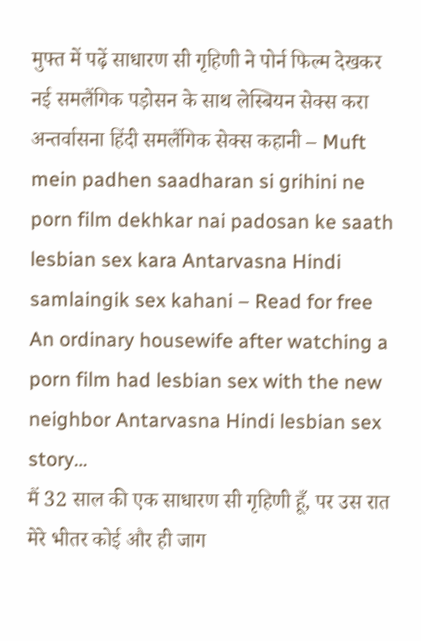मुफ्त में पढ़ें साधारण सी गृहिणी ने पोर्न फिल्म देखकर नई समलैंगिक पड़ोसन के साथ लेस्बियन सेक्स करा अन्तर्वासना हिंदी समलैंगिक सेक्स कहानी – Muft mein padhen saadharan si grihini ne porn film dekhkar nai padosan ke saath lesbian sex kara Antarvasna Hindi samlaingik sex kahani – Read for free An ordinary housewife after watching a porn film had lesbian sex with the new neighbor Antarvasna Hindi lesbian sex story…
मैं 32 साल की एक साधारण सी गृहिणी हूँ, पर उस रात मेरे भीतर कोई और ही जाग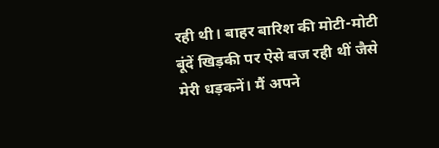रही थी। बाहर बारिश की मोटी-मोटी बूंदें खिड़की पर ऐसे बज रही थीं जैसे मेरी धड़कनें। मैं अपने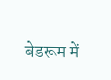बेडरूम में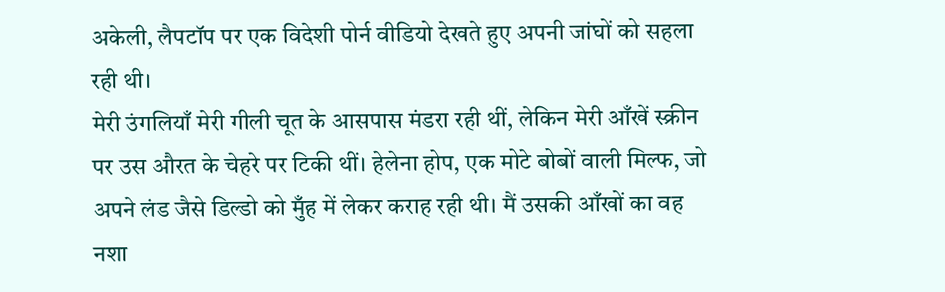अकेली, लैपटॉप पर एक विदेशी पोर्न वीडियो देखते हुए अपनी जांघों को सहला रही थी।
मेरी उंगलियाँ मेरी गीली चूत के आसपास मंडरा रही थीं, लेकिन मेरी आँखें स्क्रीन पर उस औरत के चेहरे पर टिकी थीं। हेलेना होप, एक मोटे बोबों वाली मिल्फ, जो अपने लंड जैसे डिल्डो को मुँह में लेकर कराह रही थी। मैं उसकी आँखों का वह नशा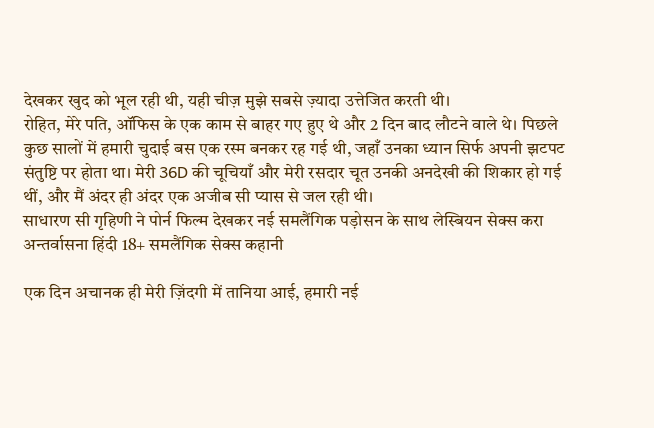देखकर खुद को भूल रही थी, यही चीज़ मुझे सबसे ज़्यादा उत्तेजित करती थी।
रोहित, मेरे पति, ऑफिस के एक काम से बाहर गए हुए थे और 2 दिन बाद लौटने वाले थे। पिछले कुछ सालों में हमारी चुदाई बस एक रस्म बनकर रह गई थी, जहाँ उनका ध्यान सिर्फ अपनी झटपट संतुष्टि पर होता था। मेरी 36D की चूचियाँ और मेरी रसदार चूत उनकी अनदेखी की शिकार हो गई थीं, और मैं अंदर ही अंदर एक अजीब सी प्यास से जल रही थी।
साधारण सी गृहिणी ने पोर्न फिल्म देखकर नई समलैंगिक पड़ोसन के साथ लेस्बियन सेक्स करा अन्तर्वासना हिंदी 18+ समलैंगिक सेक्स कहानी

एक दिन अचानक ही मेरी ज़िंदगी में तानिया आई, हमारी नई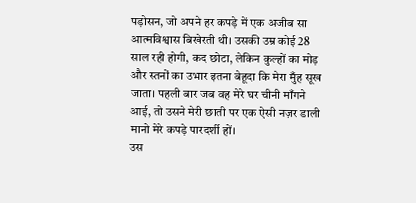पड़ोसन, जो अपने हर कपड़े में एक अजीब सा आत्मविश्वास बिखेरती थी। उसकी उम्र कोई 28 साल रही होगी, कद छोटा, लेकिन कुल्हों का मोड़ और स्तनों का उभार इतना बेहूदा कि मेरा मुँह सूख जाता। पहली बार जब वह मेरे घर चीनी माँगने आई, तो उसने मेरी छाती पर एक ऐसी नज़र डाली मानो मेरे कपड़े पारदर्शी हों।
उस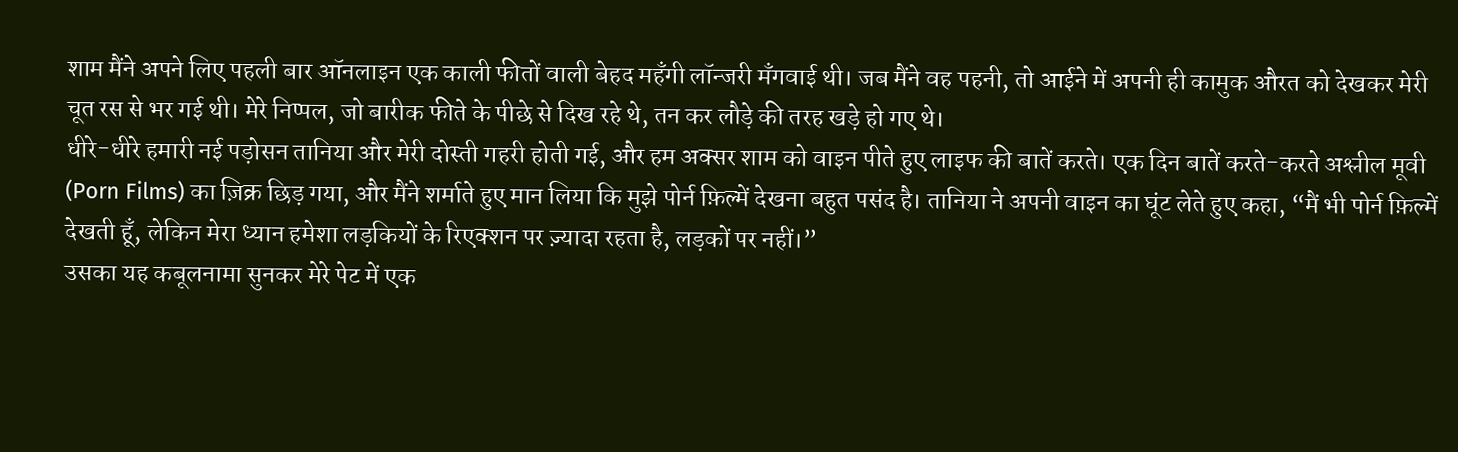शाम मैंने अपने लिए पहली बार ऑनलाइन एक काली फीतों वाली बेहद महँगी लॉन्जरी मँगवाई थी। जब मैंने वह पहनी, तो आईने में अपनी ही कामुक औरत को देखकर मेरी चूत रस से भर गई थी। मेरे निप्पल, जो बारीक फीते के पीछे से दिख रहे थे, तन कर लौड़े की तरह खड़े हो गए थे।
धीरे-धीरे हमारी नई पड़ोसन तानिया और मेरी दोस्ती गहरी होती गई, और हम अक्सर शाम को वाइन पीते हुए लाइफ की बातें करते। एक दिन बातें करते-करते अश्लील मूवी (Porn Films) का ज़िक्र छिड़ गया, और मैंने शर्माते हुए मान लिया कि मुझे पोर्न फ़िल्में देखना बहुत पसंद है। तानिया ने अपनी वाइन का घूंट लेते हुए कहा, “मैं भी पोर्न फ़िल्में देखती हूँ, लेकिन मेरा ध्यान हमेशा लड़कियों के रिएक्शन पर ज़्यादा रहता है, लड़कों पर नहीं।”
उसका यह कबूलनामा सुनकर मेरे पेट में एक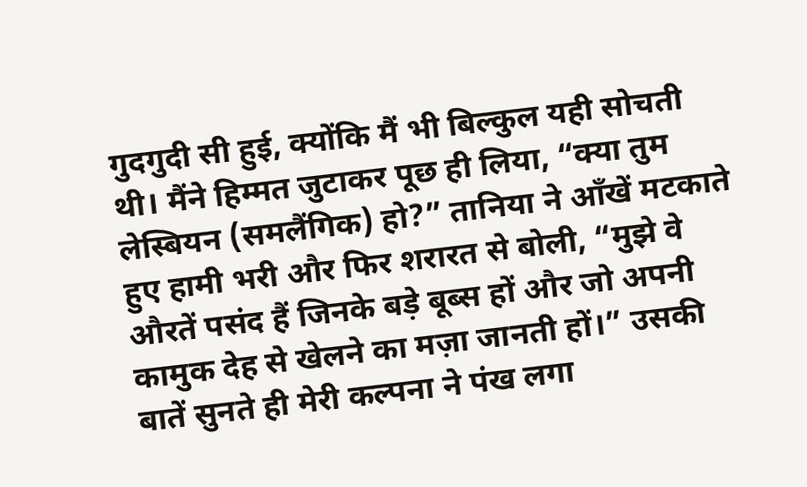गुदगुदी सी हुई, क्योंकि मैं भी बिल्कुल यही सोचती थी। मैंने हिम्मत जुटाकर पूछ ही लिया, “क्या तुम लेस्बियन (समलैंगिक) हो?” तानिया ने आँखें मटकाते हुए हामी भरी और फिर शरारत से बोली, “मुझे वे औरतें पसंद हैं जिनके बड़े बूब्स हों और जो अपनी कामुक देह से खेलने का मज़ा जानती हों।” उसकी बातें सुनते ही मेरी कल्पना ने पंख लगा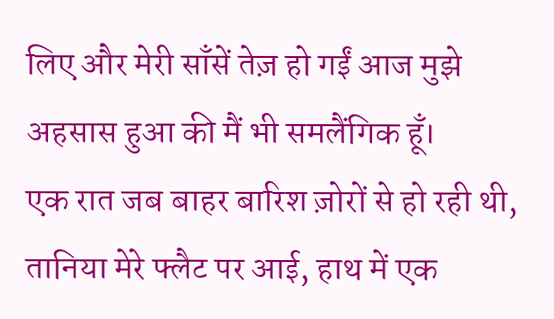लिए और मेरी साँसें तेज़ हो गईं आज मुझे अहसास हुआ की मैं भी समलैंगिक हूँ।
एक रात जब बाहर बारिश ज़ोरों से हो रही थी, तानिया मेरे फ्लैट पर आई, हाथ में एक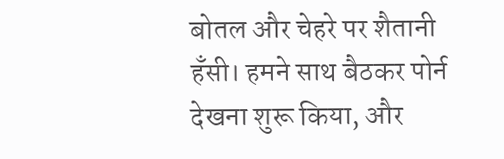बोतल और चेहरे पर शैतानी हँसी। हमने साथ बैठकर पोर्न देखना शुरू किया, और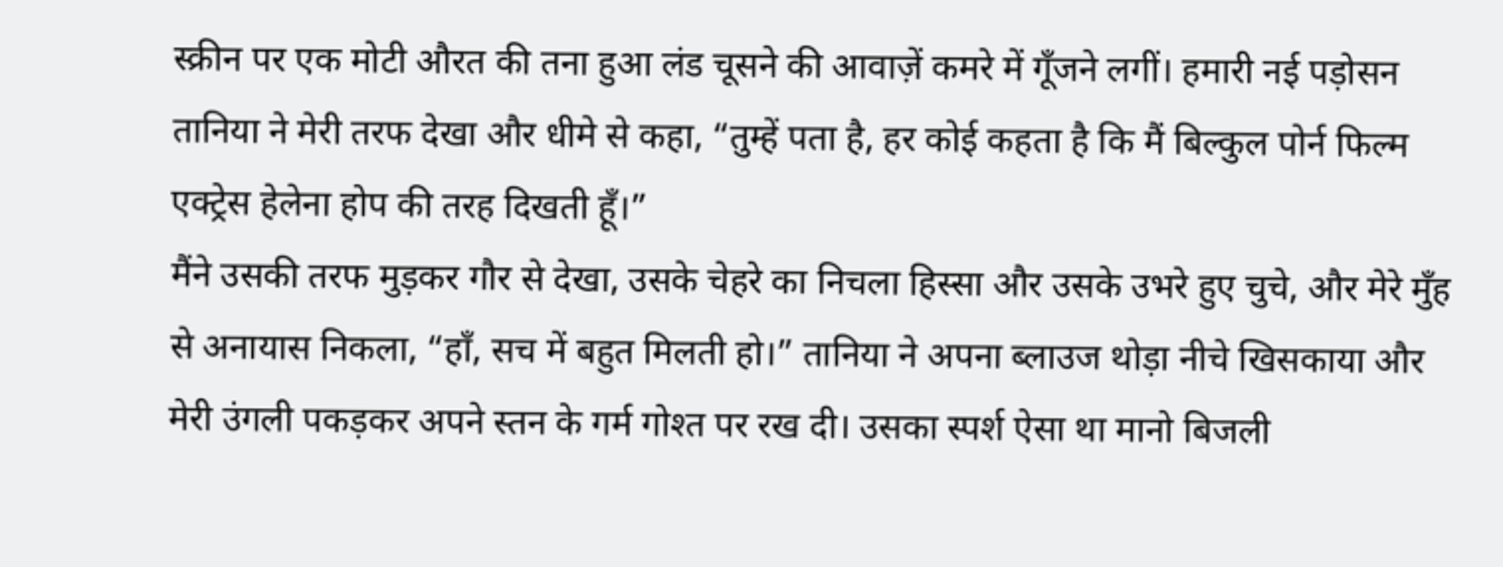स्क्रीन पर एक मोटी औरत की तना हुआ लंड चूसने की आवाज़ें कमरे में गूँजने लगीं। हमारी नई पड़ोसन तानिया ने मेरी तरफ देखा और धीमे से कहा, “तुम्हें पता है, हर कोई कहता है कि मैं बिल्कुल पोर्न फिल्म एक्ट्रेस हेलेना होप की तरह दिखती हूँ।”
मैंने उसकी तरफ मुड़कर गौर से देखा, उसके चेहरे का निचला हिस्सा और उसके उभरे हुए चुचे, और मेरे मुँह से अनायास निकला, “हाँ, सच में बहुत मिलती हो।” तानिया ने अपना ब्लाउज थोड़ा नीचे खिसकाया और मेरी उंगली पकड़कर अपने स्तन के गर्म गोश्त पर रख दी। उसका स्पर्श ऐसा था मानो बिजली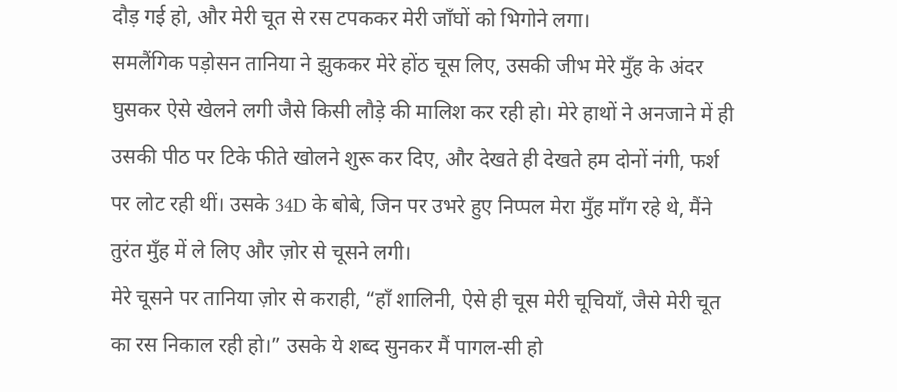दौड़ गई हो, और मेरी चूत से रस टपककर मेरी जाँघों को भिगोने लगा।
समलैंगिक पड़ोसन तानिया ने झुककर मेरे होंठ चूस लिए, उसकी जीभ मेरे मुँह के अंदर घुसकर ऐसे खेलने लगी जैसे किसी लौड़े की मालिश कर रही हो। मेरे हाथों ने अनजाने में ही उसकी पीठ पर टिके फीते खोलने शुरू कर दिए, और देखते ही देखते हम दोनों नंगी, फर्श पर लोट रही थीं। उसके 34D के बोबे, जिन पर उभरे हुए निप्पल मेरा मुँह माँग रहे थे, मैंने तुरंत मुँह में ले लिए और ज़ोर से चूसने लगी।
मेरे चूसने पर तानिया ज़ोर से कराही, “हाँ शालिनी, ऐसे ही चूस मेरी चूचियाँ, जैसे मेरी चूत का रस निकाल रही हो।” उसके ये शब्द सुनकर मैं पागल-सी हो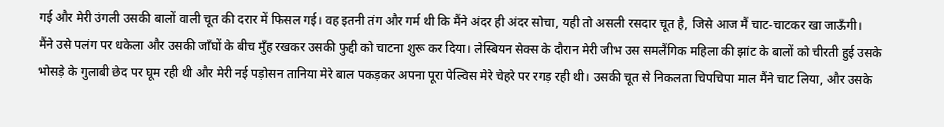गई और मेरी उंगली उसकी बालों वाली चूत की दरार में फिसल गई। वह इतनी तंग और गर्म थी कि मैंने अंदर ही अंदर सोचा, यही तो असली रसदार चूत है, जिसे आज मैं चाट-चाटकर खा जाऊँगी।
मैंने उसे पलंग पर धकेला और उसकी जाँघों के बीच मुँह रखकर उसकी फुद्दी को चाटना शुरू कर दिया। लेस्बियन सेक्स के दौरान मेरी जीभ उस समलैंगिक महिला की झांट के बालों को चीरती हुई उसके भोसड़े के गुलाबी छेद पर घूम रही थी और मेरी नई पड़ोसन तानिया मेरे बाल पकड़कर अपना पूरा पेल्विस मेरे चेहरे पर रगड़ रही थी। उसकी चूत से निकलता चिपचिपा माल मैंने चाट लिया, और उसके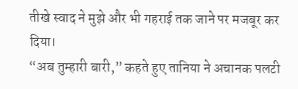तीखे स्वाद ने मुझे और भी गहराई तक जाने पर मजबूर कर दिया।
“अब तुम्हारी बारी,” कहते हुए तानिया ने अचानक पलटी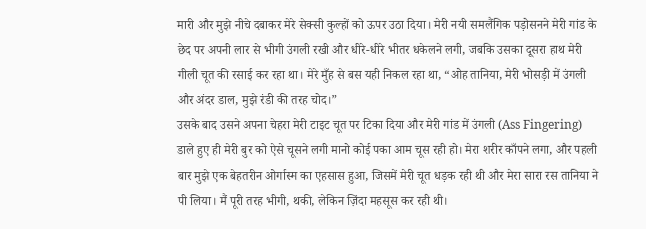मारी और मुझे नीचे दबाकर मेरे सेक्सी कुल्हों को ऊपर उठा दिया। मेरी नयी समलैंगिक पड़ोसनने मेरी गांड के छेद पर अपनी लार से भीगी उंगली रखी और धीरे-धीरे भीतर धकेलने लगी, जबकि उसका दूसरा हाथ मेरी गीली चूत की रसाई कर रहा था। मेरे मुँह से बस यही निकल रहा था, “ओह तानिया, मेरी भोसड़ी में उंगली और अंदर डाल, मुझे रंडी की तरह चोद।”
उसके बाद उसने अपना चेहरा मेरी टाइट चूत पर टिका दिया और मेरी गांड में उंगली (Ass Fingering) डाले हुए ही मेरी बुर को ऐसे चूसने लगी मानो कोई पका आम चूस रही हो। मेरा शरीर काँपने लगा, और पहली बार मुझे एक बेहतरीन ओर्गास्म का एहसास हुआ, जिसमें मेरी चूत धड़क रही थी और मेरा सारा रस तानिया ने पी लिया। मैं पूरी तरह भीगी, थकी, लेकिन ज़िंदा महसूस कर रही थी।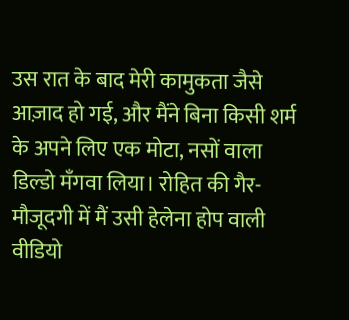उस रात के बाद मेरी कामुकता जैसे आज़ाद हो गई, और मैंने बिना किसी शर्म के अपने लिए एक मोटा, नसों वाला डिल्डो मँगवा लिया। रोहित की गैर-मौजूदगी में मैं उसी हेलेना होप वाली वीडियो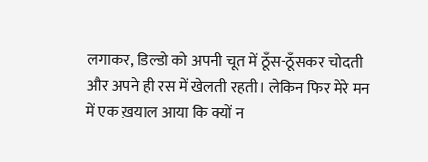लगाकर, डिल्डो को अपनी चूत में ठूँस-ठूँसकर चोदती और अपने ही रस में खेलती रहती। लेकिन फिर मेरे मन में एक ख़याल आया कि क्यों न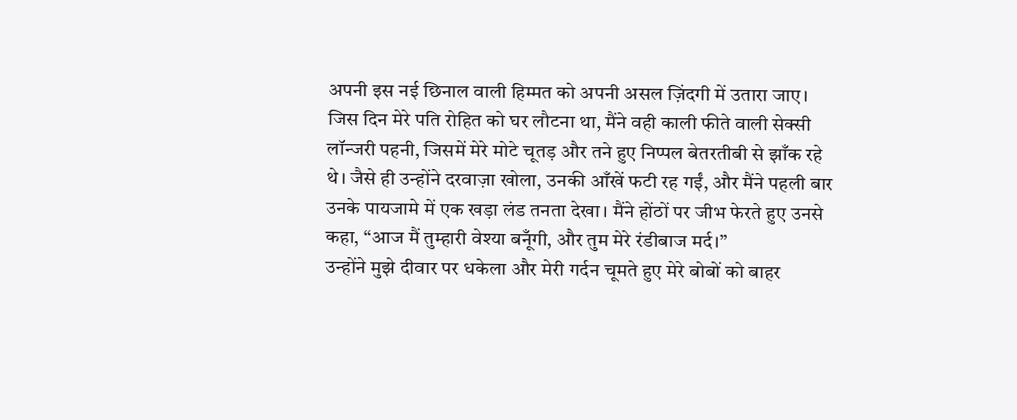अपनी इस नई छिनाल वाली हिम्मत को अपनी असल ज़िंदगी में उतारा जाए।
जिस दिन मेरे पति रोहित को घर लौटना था, मैंने वही काली फीते वाली सेक्सी लॉन्जरी पहनी, जिसमें मेरे मोटे चूतड़ और तने हुए निप्पल बेतरतीबी से झाँक रहे थे। जैसे ही उन्होंने दरवाज़ा खोला, उनकी आँखें फटी रह गईं, और मैंने पहली बार उनके पायजामे में एक खड़ा लंड तनता देखा। मैंने होंठों पर जीभ फेरते हुए उनसे कहा, “आज मैं तुम्हारी वेश्या बनूँगी, और तुम मेरे रंडीबाज मर्द।”
उन्होंने मुझे दीवार पर धकेला और मेरी गर्दन चूमते हुए मेरे बोबों को बाहर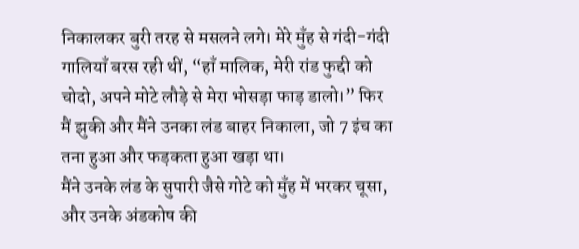निकालकर बुरी तरह से मसलने लगे। मेरे मुँह से गंदी-गंदी गालियाँ बरस रही थीं, “हाँ मालिक, मेरी रांड फुद्दी को चोदो, अपने मोटे लौड़े से मेरा भोसड़ा फाड़ डालो।” फिर मैं झुकी और मैंने उनका लंड बाहर निकाला, जो 7 इंच का तना हुआ और फड़कता हुआ खड़ा था।
मैंने उनके लंड के सुपारी जैसे गोटे को मुँह में भरकर चूसा, और उनके अंडकोष की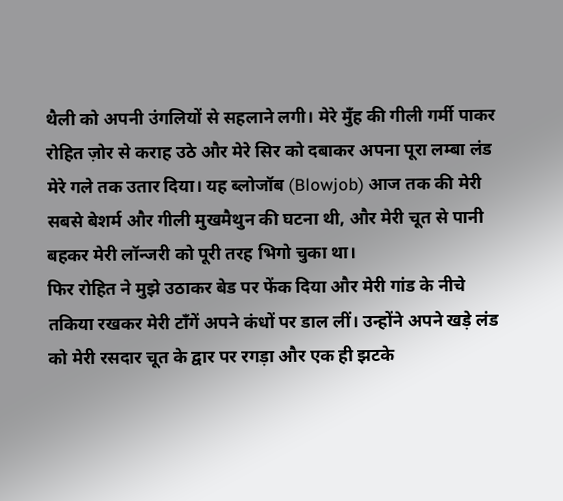थैली को अपनी उंगलियों से सहलाने लगी। मेरे मुँह की गीली गर्मी पाकर रोहित ज़ोर से कराह उठे और मेरे सिर को दबाकर अपना पूरा लम्बा लंड मेरे गले तक उतार दिया। यह ब्लोजॉब (Blowjob) आज तक की मेरी सबसे बेशर्म और गीली मुखमैथुन की घटना थी, और मेरी चूत से पानी बहकर मेरी लॉन्जरी को पूरी तरह भिगो चुका था।
फिर रोहित ने मुझे उठाकर बेड पर फेंक दिया और मेरी गांड के नीचे तकिया रखकर मेरी टाँगें अपने कंधों पर डाल लीं। उन्होंने अपने खड़े लंड को मेरी रसदार चूत के द्वार पर रगड़ा और एक ही झटके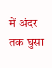में अंदर तक घुसा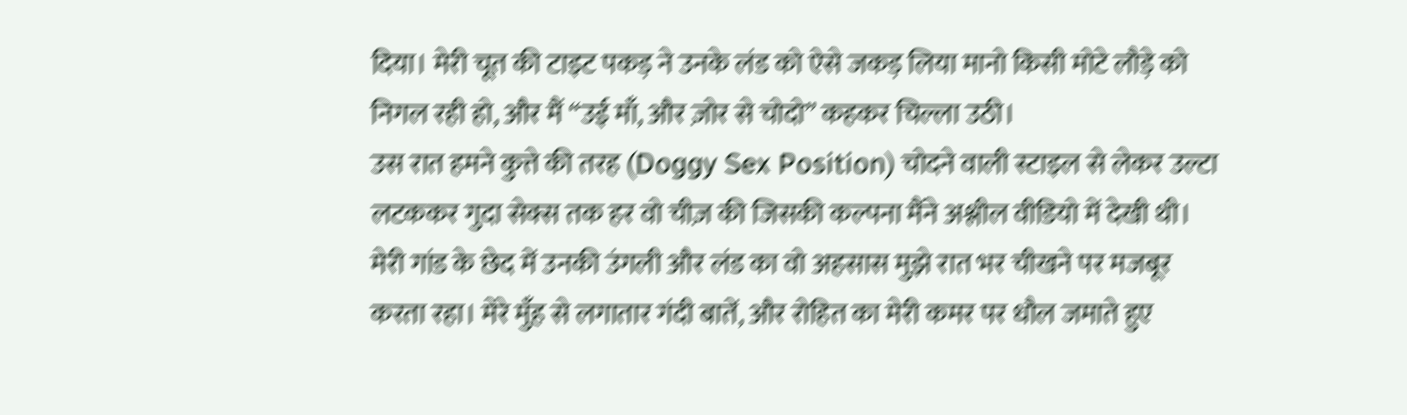दिया। मेरी चूत की टाइट पकड़ ने उनके लंड को ऐसे जकड़ लिया मानो किसी मोटे लौड़े को निगल रही हो, और मैं “उई माँ, और ज़ोर से चोदो” कहकर चिल्ला उठी।
उस रात हमने कुत्ते की तरह (Doggy Sex Position) चोदने वाली स्टाइल से लेकर उल्टा लटककर गुदा सेक्स तक हर वो चीज़ की जिसकी कल्पना मैंने अश्लील वीडियो में देखी थी। मेरी गांड के छेद में उनकी उंगली और लंड का वो अहसास मुझे रात भर चीखने पर मजबूर करता रहा। मेरे मुँह से लगातार गंदी बातें, और रोहित का मेरी कमर पर धौल जमाते हुए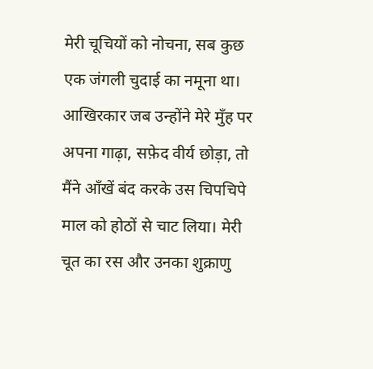मेरी चूचियों को नोचना, सब कुछ एक जंगली चुदाई का नमूना था।
आखिरकार जब उन्होंने मेरे मुँह पर अपना गाढ़ा, सफ़ेद वीर्य छोड़ा, तो मैंने आँखें बंद करके उस चिपचिपे माल को होठों से चाट लिया। मेरी चूत का रस और उनका शुक्राणु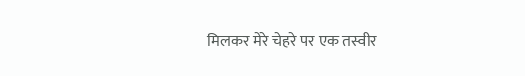मिलकर मेरे चेहरे पर एक तस्वीर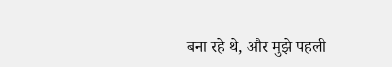बना रहे थे, और मुझे पहली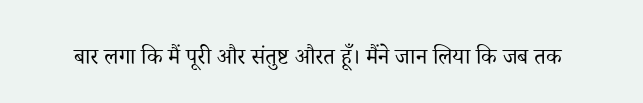बार लगा कि मैं पूरी और संतुष्ट औरत हूँ। मैंने जान लिया कि जब तक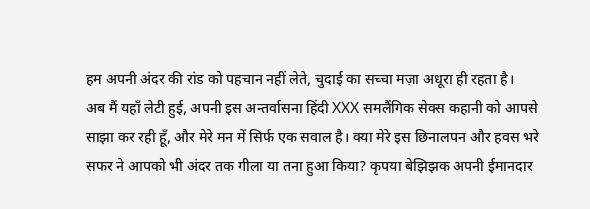हम अपनी अंदर की रांड को पहचान नहीं लेते, चुदाई का सच्चा मज़ा अधूरा ही रहता है।
अब मैं यहाँ लेटी हुई, अपनी इस अन्तर्वासना हिंदी XXX समलैंगिक सेक्स कहानी को आपसे साझा कर रही हूँ, और मेरे मन में सिर्फ एक सवाल है। क्या मेरे इस छिनालपन और हवस भरे सफर ने आपको भी अंदर तक गीला या तना हुआ किया? कृपया बेझिझक अपनी ईमानदार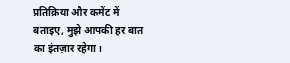प्रतिक्रिया और कमेंट में बताइए, मुझे आपकी हर बात का इंतज़ार रहेगा।